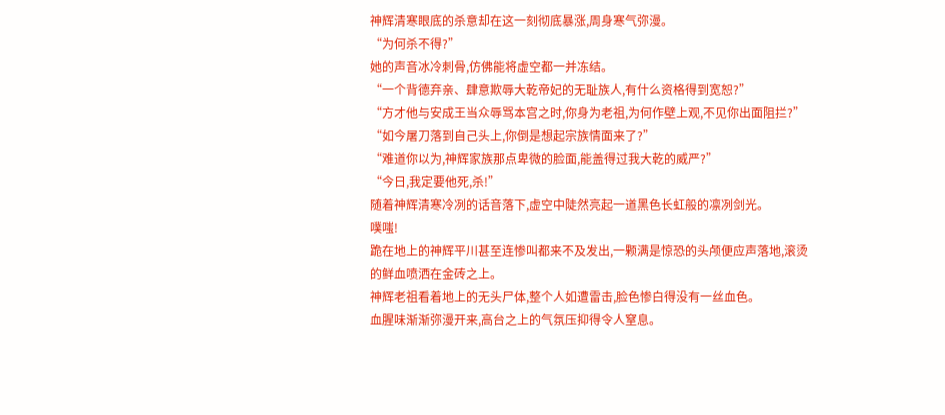神辉清寒眼底的杀意却在这一刻彻底暴涨,周身寒气弥漫。
“为何杀不得?”
她的声音冰冷刺骨,仿佛能将虚空都一并冻结。
“一个背德弃亲、肆意欺辱大乾帝妃的无耻族人,有什么资格得到宽恕?”
“方才他与安成王当众辱骂本宫之时,你身为老祖,为何作壁上观,不见你出面阻拦?”
“如今屠刀落到自己头上,你倒是想起宗族情面来了?”
“难道你以为,神辉家族那点卑微的脸面,能盖得过我大乾的威严?”
“今日,我定要他死,杀!”
随着神辉清寒冷冽的话音落下,虚空中陡然亮起一道黑色长虹般的凛冽剑光。
噗嗤!
跪在地上的神辉平川甚至连惨叫都来不及发出,一颗满是惊恐的头颅便应声落地,滚烫的鲜血喷洒在金砖之上。
神辉老祖看着地上的无头尸体,整个人如遭雷击,脸色惨白得没有一丝血色。
血腥味渐渐弥漫开来,高台之上的气氛压抑得令人窒息。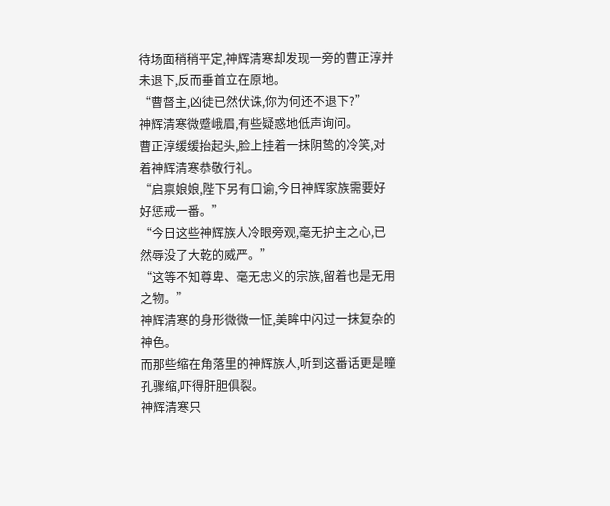待场面稍稍平定,神辉清寒却发现一旁的曹正淳并未退下,反而垂首立在原地。
“曹督主,凶徒已然伏诛,你为何还不退下?”
神辉清寒微蹙峨眉,有些疑惑地低声询问。
曹正淳缓缓抬起头,脸上挂着一抹阴鸷的冷笑,对着神辉清寒恭敬行礼。
“启禀娘娘,陛下另有口谕,今日神辉家族需要好好惩戒一番。”
“今日这些神辉族人冷眼旁观,毫无护主之心,已然辱没了大乾的威严。”
“这等不知尊卑、毫无忠义的宗族,留着也是无用之物。”
神辉清寒的身形微微一怔,美眸中闪过一抹复杂的神色。
而那些缩在角落里的神辉族人,听到这番话更是瞳孔骤缩,吓得肝胆俱裂。
神辉清寒只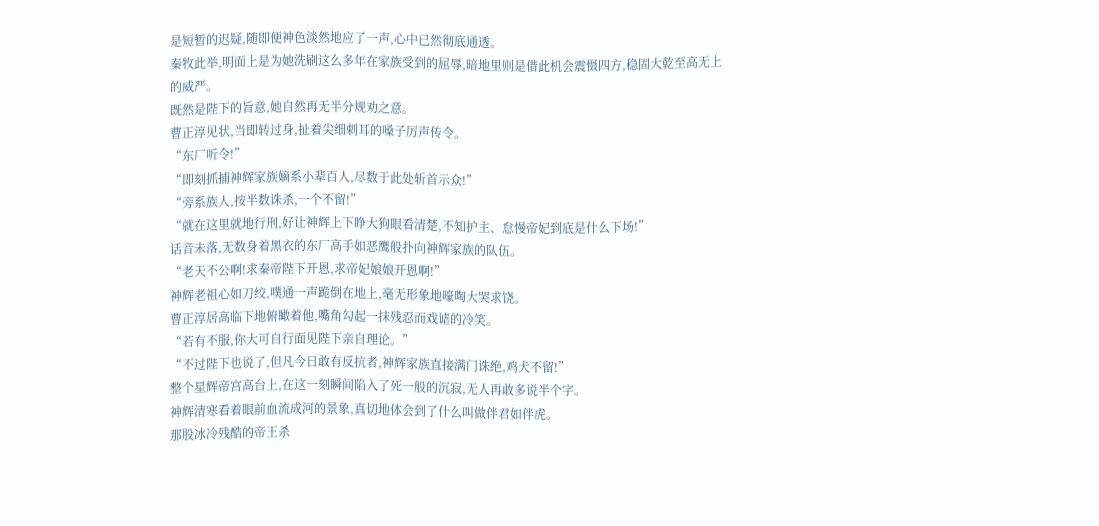是短暂的迟疑,随即便神色淡然地应了一声,心中已然彻底通透。
秦牧此举,明面上是为她洗刷这么多年在家族受到的屈辱,暗地里则是借此机会震慑四方,稳固大乾至高无上的威严。
既然是陛下的旨意,她自然再无半分规劝之意。
曹正淳见状,当即转过身,扯着尖细刺耳的嗓子厉声传令。
“东厂听令!”
“即刻抓捕神辉家族嫡系小辈百人,尽数于此处斩首示众!”
“旁系族人,按半数诛杀,一个不留!”
“就在这里就地行刑,好让神辉上下睁大狗眼看清楚,不知护主、怠慢帝妃到底是什么下场!”
话音未落,无数身着黑衣的东厂高手如恶鹰般扑向神辉家族的队伍。
“老天不公啊!求秦帝陛下开恩,求帝妃娘娘开恩啊!”
神辉老祖心如刀绞,噗通一声跪倒在地上,毫无形象地嚎啕大哭求饶。
曹正淳居高临下地俯瞰着他,嘴角勾起一抹残忍而戏谑的冷笑。
“若有不服,你大可自行面见陛下亲自理论。”
“不过陛下也说了,但凡今日敢有反抗者,神辉家族直接满门诛绝,鸡犬不留!”
整个星辉帝宫高台上,在这一刻瞬间陷入了死一般的沉寂,无人再敢多说半个字。
神辉清寒看着眼前血流成河的景象,真切地体会到了什么叫做伴君如伴虎。
那股冰冷残酷的帝王杀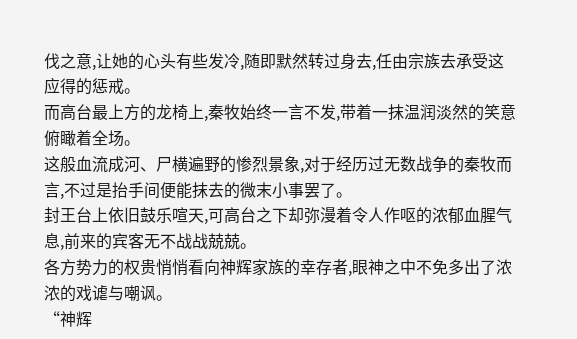伐之意,让她的心头有些发冷,随即默然转过身去,任由宗族去承受这应得的惩戒。
而高台最上方的龙椅上,秦牧始终一言不发,带着一抹温润淡然的笑意俯瞰着全场。
这般血流成河、尸横遍野的惨烈景象,对于经历过无数战争的秦牧而言,不过是抬手间便能抹去的微末小事罢了。
封王台上依旧鼓乐喧天,可高台之下却弥漫着令人作呕的浓郁血腥气息,前来的宾客无不战战兢兢。
各方势力的权贵悄悄看向神辉家族的幸存者,眼神之中不免多出了浓浓的戏谑与嘲讽。
“神辉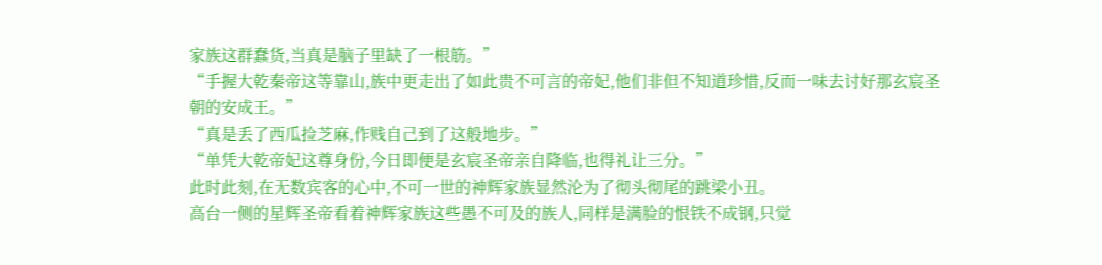家族这群蠢货,当真是脑子里缺了一根筋。”
“手握大乾秦帝这等靠山,族中更走出了如此贵不可言的帝妃,他们非但不知道珍惜,反而一味去讨好那玄宸圣朝的安成王。”
“真是丢了西瓜捡芝麻,作贱自己到了这般地步。”
“单凭大乾帝妃这尊身份,今日即便是玄宸圣帝亲自降临,也得礼让三分。”
此时此刻,在无数宾客的心中,不可一世的神辉家族显然沦为了彻头彻尾的跳梁小丑。
高台一侧的星辉圣帝看着神辉家族这些愚不可及的族人,同样是满脸的恨铁不成钢,只觉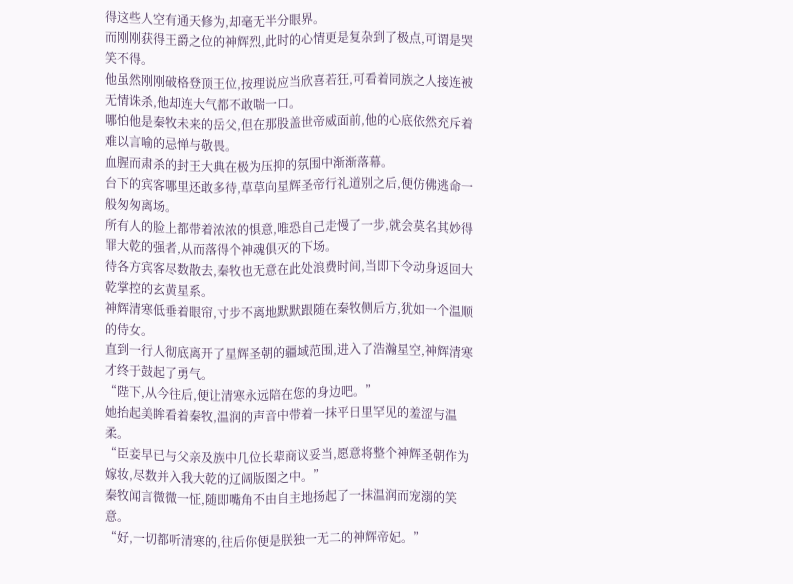得这些人空有通天修为,却毫无半分眼界。
而刚刚获得王爵之位的神辉烈,此时的心情更是复杂到了极点,可谓是哭笑不得。
他虽然刚刚破格登顶王位,按理说应当欣喜若狂,可看着同族之人接连被无情诛杀,他却连大气都不敢喘一口。
哪怕他是秦牧未来的岳父,但在那股盖世帝威面前,他的心底依然充斥着难以言喻的忌惮与敬畏。
血腥而肃杀的封王大典在极为压抑的氛围中渐渐落幕。
台下的宾客哪里还敢多待,草草向星辉圣帝行礼道别之后,便仿佛逃命一般匆匆离场。
所有人的脸上都带着浓浓的惧意,唯恐自己走慢了一步,就会莫名其妙得罪大乾的强者,从而落得个神魂俱灭的下场。
待各方宾客尽数散去,秦牧也无意在此处浪费时间,当即下令动身返回大乾掌控的玄黄星系。
神辉清寒低垂着眼帘,寸步不离地默默跟随在秦牧侧后方,犹如一个温顺的侍女。
直到一行人彻底离开了星辉圣朝的疆域范围,进入了浩瀚星空,神辉清寒才终于鼓起了勇气。
“陛下,从今往后,便让清寒永远陪在您的身边吧。”
她抬起美眸看着秦牧,温润的声音中带着一抹平日里罕见的羞涩与温柔。
“臣妾早已与父亲及族中几位长辈商议妥当,愿意将整个神辉圣朝作为嫁妆,尽数并入我大乾的辽阔版图之中。”
秦牧闻言微微一怔,随即嘴角不由自主地扬起了一抹温润而宠溺的笑意。
“好,一切都听清寒的,往后你便是朕独一无二的神辉帝妃。”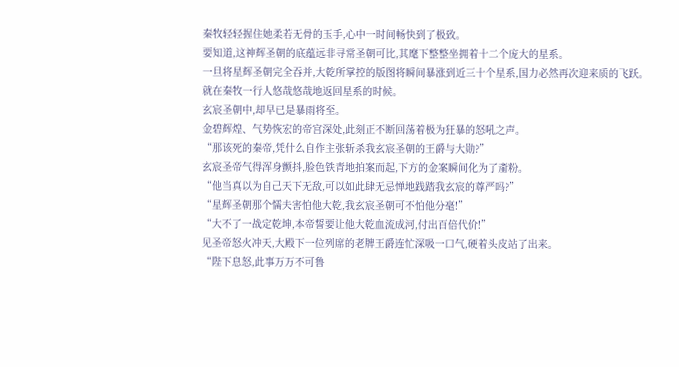秦牧轻轻握住她柔若无骨的玉手,心中一时间畅快到了极致。
要知道,这神辉圣朝的底蕴远非寻常圣朝可比,其麾下整整坐拥着十二个庞大的星系。
一旦将星辉圣朝完全吞并,大乾所掌控的版图将瞬间暴涨到近三十个星系,国力必然再次迎来质的飞跃。
就在秦牧一行人悠哉悠哉地返回星系的时候。
玄宸圣朝中,却早已是暴雨将至。
金碧辉煌、气势恢宏的帝宫深处,此刻正不断回荡着极为狂暴的怒吼之声。
“那该死的秦帝,凭什么自作主张斩杀我玄宸圣朝的王爵与大勋?”
玄宸圣帝气得浑身颤抖,脸色铁青地拍案而起,下方的金案瞬间化为了齑粉。
“他当真以为自己天下无敌,可以如此肆无忌惮地践踏我玄宸的尊严吗?”
“星辉圣朝那个懦夫害怕他大乾,我玄宸圣朝可不怕他分毫!”
“大不了一战定乾坤,本帝誓要让他大乾血流成河,付出百倍代价!”
见圣帝怒火冲天,大殿下一位列席的老牌王爵连忙深吸一口气,硬着头皮站了出来。
“陛下息怒,此事万万不可鲁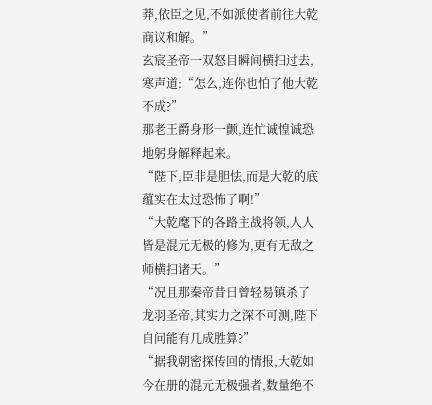莽,依臣之见,不如派使者前往大乾商议和解。”
玄宸圣帝一双怒目瞬间横扫过去,寒声道:“怎么,连你也怕了他大乾不成?”
那老王爵身形一颤,连忙诚惶诚恐地躬身解释起来。
“陛下,臣非是胆怯,而是大乾的底蕴实在太过恐怖了啊!”
“大乾麾下的各路主战将领,人人皆是混元无极的修为,更有无敌之师横扫诸天。”
“况且那秦帝昔日曾轻易镇杀了龙羽圣帝,其实力之深不可测,陛下自问能有几成胜算?”
“据我朝密探传回的情报,大乾如今在册的混元无极强者,数量绝不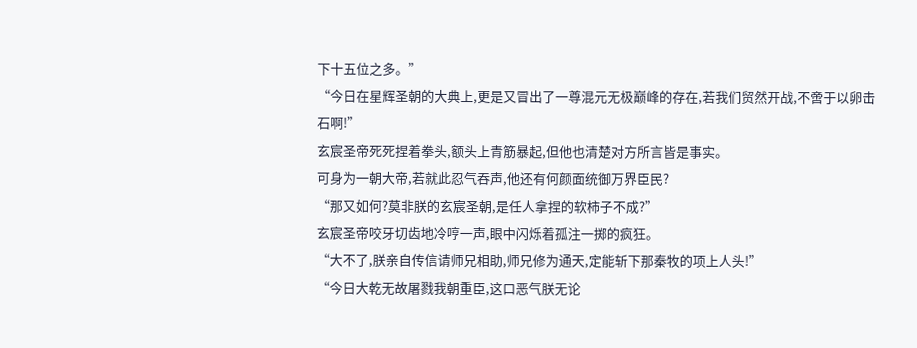下十五位之多。”
“今日在星辉圣朝的大典上,更是又冒出了一尊混元无极巅峰的存在,若我们贸然开战,不啻于以卵击石啊!”
玄宸圣帝死死捏着拳头,额头上青筋暴起,但他也清楚对方所言皆是事实。
可身为一朝大帝,若就此忍气吞声,他还有何颜面统御万界臣民?
“那又如何?莫非朕的玄宸圣朝,是任人拿捏的软柿子不成?”
玄宸圣帝咬牙切齿地冷哼一声,眼中闪烁着孤注一掷的疯狂。
“大不了,朕亲自传信请师兄相助,师兄修为通天,定能斩下那秦牧的项上人头!”
“今日大乾无故屠戮我朝重臣,这口恶气朕无论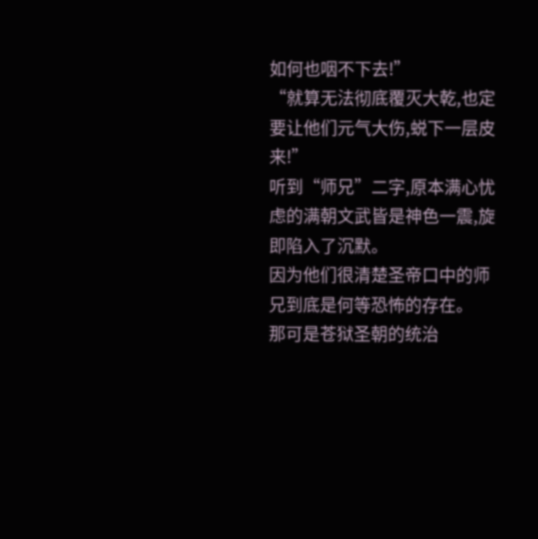如何也咽不下去!”
“就算无法彻底覆灭大乾,也定要让他们元气大伤,蜕下一层皮来!”
听到“师兄”二字,原本满心忧虑的满朝文武皆是神色一震,旋即陷入了沉默。
因为他们很清楚圣帝口中的师兄到底是何等恐怖的存在。
那可是苍狱圣朝的统治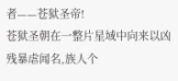者——苍狱圣帝!
苍狱圣朝在一整片星域中向来以凶残暴虐闻名,族人个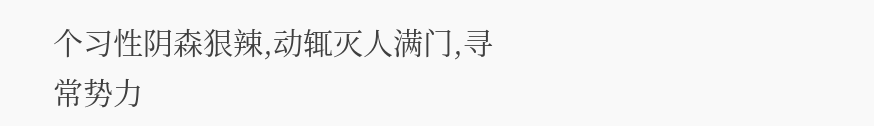个习性阴森狠辣,动辄灭人满门,寻常势力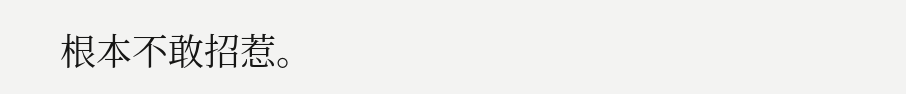根本不敢招惹。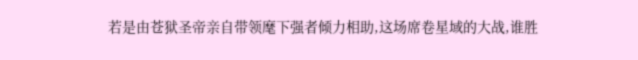若是由苍狱圣帝亲自带领麾下强者倾力相助,这场席卷星域的大战,谁胜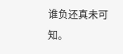谁负还真未可知。